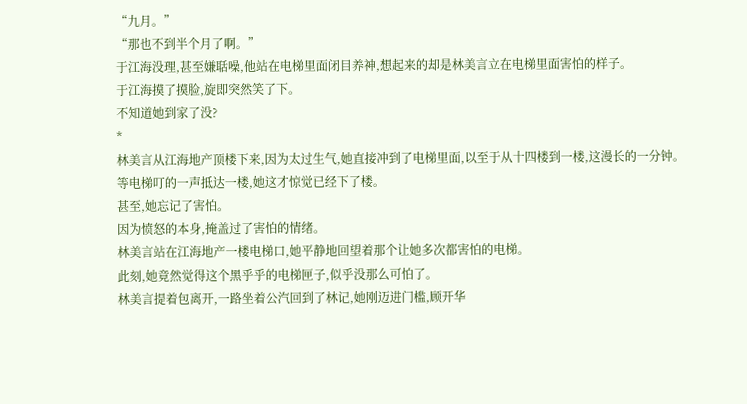“九月。”
“那也不到半个月了啊。”
于江海没理,甚至嫌聒噪,他站在电梯里面闭目养神,想起来的却是林美言立在电梯里面害怕的样子。
于江海摸了摸脸,旋即突然笑了下。
不知道她到家了没?
*
林美言从江海地产顶楼下来,因为太过生气,她直接冲到了电梯里面,以至于从十四楼到一楼,这漫长的一分钟。
等电梯叮的一声抵达一楼,她这才惊觉已经下了楼。
甚至,她忘记了害怕。
因为愤怒的本身,掩盖过了害怕的情绪。
林美言站在江海地产一楼电梯口,她平静地回望着那个让她多次都害怕的电梯。
此刻,她竟然觉得这个黑乎乎的电梯匣子,似乎没那么可怕了。
林美言提着包离开,一路坐着公汽回到了林记,她刚迈进门槛,顾开华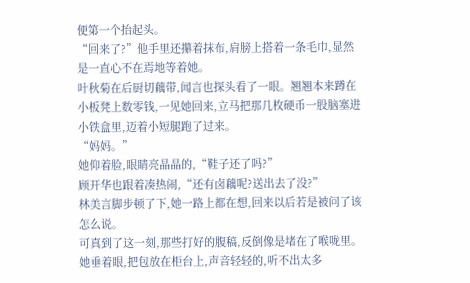便第一个抬起头。
“回来了?”他手里还攥着抹布,肩膀上搭着一条毛巾,显然是一直心不在焉地等着她。
叶秋菊在后厨切藕带,闻言也探头看了一眼。翘翘本来蹲在小板凳上数零钱,一见她回来,立马把那几枚硬币一股脑塞进小铁盒里,迈着小短腿跑了过来。
“妈妈。”
她仰着脸,眼睛亮晶晶的,“鞋子还了吗?”
顾开华也跟着凑热闹,“还有卤藕呢?送出去了没?”
林美言脚步顿了下,她一路上都在想,回来以后若是被问了该怎么说。
可真到了这一刻,那些打好的腹稿,反倒像是堵在了喉咙里。她垂着眼,把包放在柜台上,声音轻轻的,听不出太多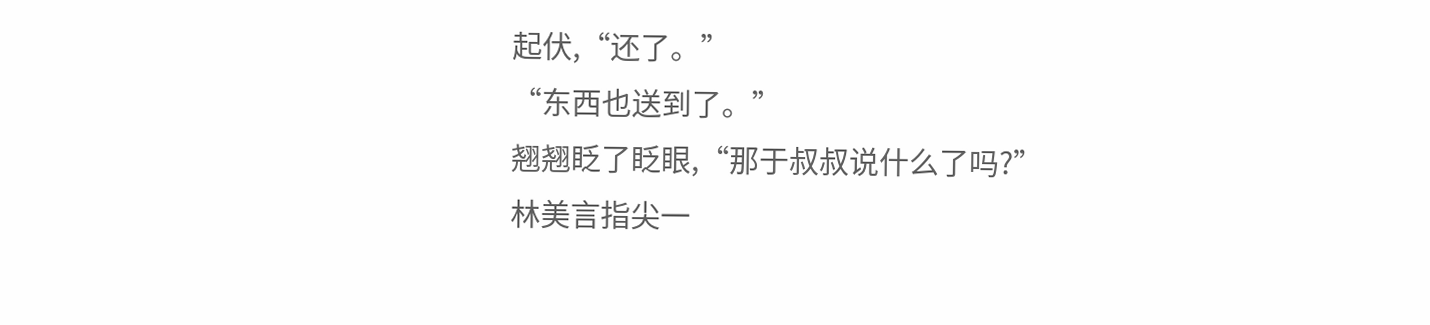起伏,“还了。”
“东西也送到了。”
翘翘眨了眨眼,“那于叔叔说什么了吗?”
林美言指尖一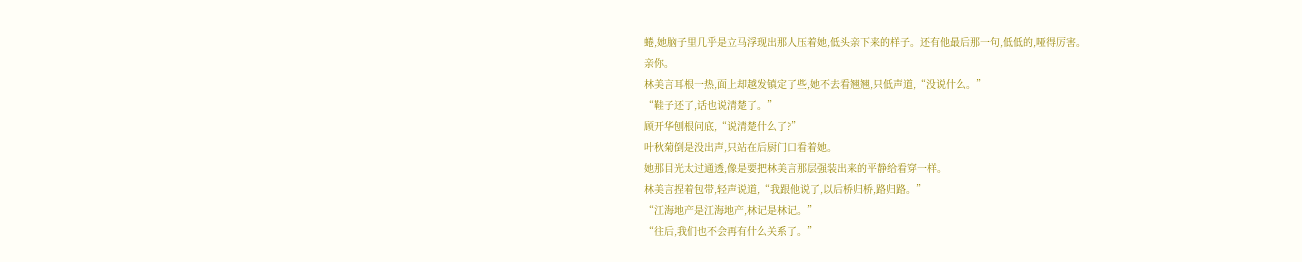蜷,她脑子里几乎是立马浮现出那人压着她,低头亲下来的样子。还有他最后那一句,低低的,哑得厉害。
亲你。
林美言耳根一热,面上却越发镇定了些,她不去看翘翘,只低声道,“没说什么。”
“鞋子还了,话也说清楚了。”
顾开华刨根问底,“说清楚什么了?”
叶秋菊倒是没出声,只站在后厨门口看着她。
她那目光太过通透,像是要把林美言那层强装出来的平静给看穿一样。
林美言捏着包带,轻声说道,“我跟他说了,以后桥归桥,路归路。”
“江海地产是江海地产,林记是林记。”
“往后,我们也不会再有什么关系了。”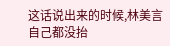这话说出来的时候,林美言自己都没抬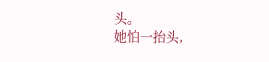头。
她怕一抬头,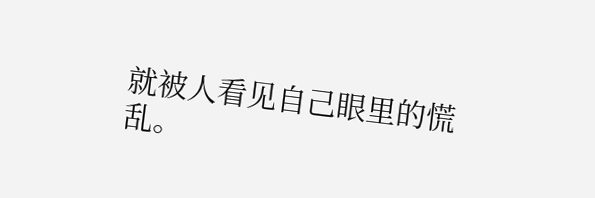就被人看见自己眼里的慌乱。